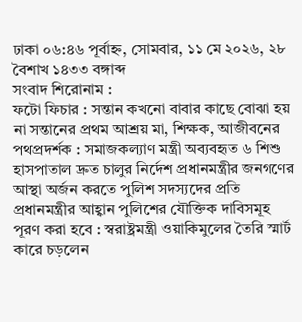ঢাকা ০৬:৪৬ পূর্বাহ্ন, সোমবার, ১১ মে ২০২৬, ২৮ বৈশাখ ১৪৩৩ বঙ্গাব্দ
সংবাদ শিরোনাম :
ফটো ফিচার : সন্তান কখনো বাবার কাছে বোঝা হয় না সন্তানের প্রথম আশ্রয় মা, শিক্ষক, আজীবনের পথপ্রদর্শক : সমাজকল্যাণ মন্ত্রী অব্যবহৃত ৬ শিশু হাসপাতাল দ্রুত চালুর নির্দেশ প্রধানমন্ত্রীর জনগণের আস্থা অর্জন করতে পুলিশ সদস্যদের প্রতি প্রধানমন্ত্রীর আহ্বান পুলিশের যৌক্তিক দাবিসমূহ পূরণ করা হবে : স্বরাষ্ট্রমন্ত্রী ওয়াকিমুলের তৈরি স্মার্ট কারে চড়লেন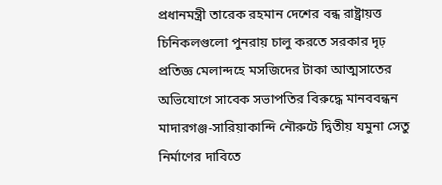প্রধানমন্ত্রী তারেক রহমান দেশের বন্ধ রাষ্ট্রায়ত্ত চিনিকলগুলো পুনরায় চালু করতে সরকার দৃঢ় প্রতিজ্ঞ মেলান্দহে মসজিদের টাকা আত্মসাতের অভিযোগে সাবেক সভাপতির বিরুদ্ধে মানববন্ধন মাদারগঞ্জ-সারিয়াকান্দি নৌরুটে দ্বিতীয় যমুনা সেতু নির্মাণের দাবিতে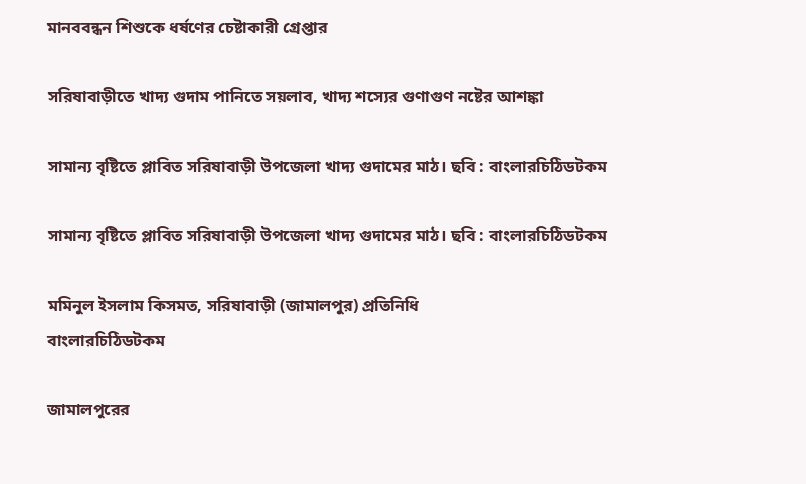মানববন্ধন শিশুকে ধর্ষণের চেষ্টাকারী গ্রেপ্তার

সরিষাবাড়ীতে খাদ্য গুদাম পানিতে সয়লাব, খাদ্য শস্যের গুণাগুণ নষ্টের আশঙ্কা

সামান্য বৃষ্টিতে প্লাবিত সরিষাবাড়ী উপজেলা খাদ্য গুদামের মাঠ। ছবি : বাংলারচিঠিডটকম

সামান্য বৃষ্টিতে প্লাবিত সরিষাবাড়ী উপজেলা খাদ্য গুদামের মাঠ। ছবি : বাংলারচিঠিডটকম

মমিনুল ইসলাম কিসমত, সরিষাবাড়ী (জামালপুর) প্রতিনিধি
বাংলারচিঠিডটকম

জামালপুরের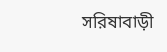সরিষাবাড়ী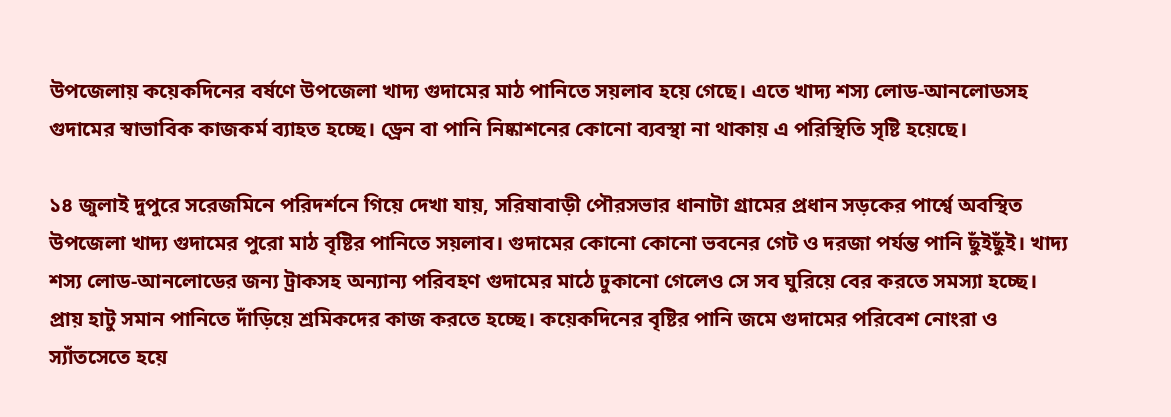উপজেলায় কয়েকদিনের বর্ষণে উপজেলা খাদ্য গুদামের মাঠ পানিতে সয়লাব হয়ে গেছে। এতে খাদ্য শস্য লোড-আনলোডসহ গুদামের স্বাভাবিক কাজকর্ম ব্যাহত হচ্ছে। ড্রেন বা পানি নিষ্কাশনের কোনো ব্যবস্থা না থাকায় এ পরিস্থিতি সৃষ্টি হয়েছে।

১৪ জুলাই দুপুরে সরেজমিনে পরিদর্শনে গিয়ে দেখা যায়, সরিষাবাড়ী পৌরসভার ধানাটা গ্রামের প্রধান সড়কের পার্শ্বে অবস্থিত উপজেলা খাদ্য গুদামের পুরো মাঠ বৃষ্টির পানিতে সয়লাব। গুদামের কোনো কোনো ভবনের গেট ও দরজা পর্যন্ত পানি ছুঁইছুঁই। খাদ্য শস্য লোড-আনলোডের জন্য ট্রাকসহ অন্যান্য পরিবহণ গুদামের মাঠে ঢুকানো গেলেও সে সব ঘুরিয়ে বের করতে সমস্যা হচ্ছে। প্রায় হাটু সমান পানিতে দাঁড়িয়ে শ্রমিকদের কাজ করতে হচ্ছে। কয়েকদিনের বৃষ্টির পানি জমে গুদামের পরিবেশ নোংরা ও স্যাঁতসেতে হয়ে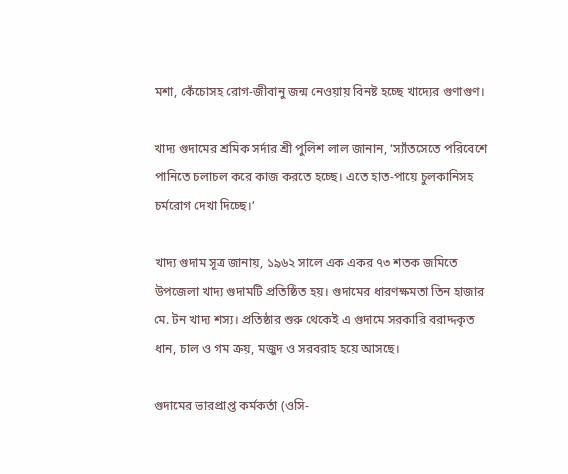মশা, কেঁচোসহ রোগ-জীবানু জন্ম নেওয়ায় বিনষ্ট হচ্ছে খাদ্যের গুণাগুণ।

খাদ্য গুদামের শ্রমিক সর্দার শ্রী পুলিশ লাল জানান, ‘স্যাঁতসেতে পরিবেশে পানিতে চলাচল করে কাজ করতে হচ্ছে। এতে হাত-পায়ে চুলকানিসহ চর্মরোগ দেখা দিচ্ছে।’

খাদ্য গুদাম সূত্র জানায়, ১৯৬২ সালে এক একর ৭৩ শতক জমিতে উপজেলা খাদ্য গুদামটি প্রতিষ্ঠিত হয়। গুদামের ধারণক্ষমতা তিন হাজার মে. টন খাদ্য শস্য। প্রতিষ্ঠার শুরু থেকেই এ গুদামে সরকারি বরাদ্দকৃত ধান, চাল ও গম ক্রয়, মজুদ ও সরবরাহ হয়ে আসছে।

গুদামের ভারপ্রাপ্ত কর্মকর্তা (ওসি-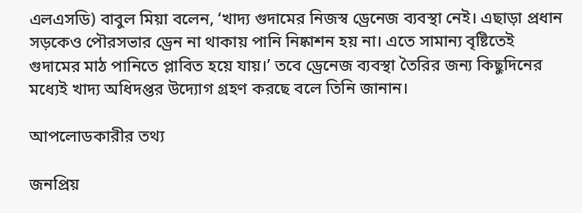এলএসডি) বাবুল মিয়া বলেন, ‘খাদ্য গুদামের নিজস্ব ড্রেনেজ ব্যবস্থা নেই। এছাড়া প্রধান সড়কেও পৌরসভার ড্রেন না থাকায় পানি নিষ্কাশন হয় না। এতে সামান্য বৃষ্টিতেই গুদামের মাঠ পানিতে প্লাবিত হয়ে যায়।’ তবে ড্রেনেজ ব্যবস্থা তৈরির জন্য কিছুদিনের মধ্যেই খাদ্য অধিদপ্তর উদ্যোগ গ্রহণ করছে বলে তিনি জানান।

আপলোডকারীর তথ্য

জনপ্রিয়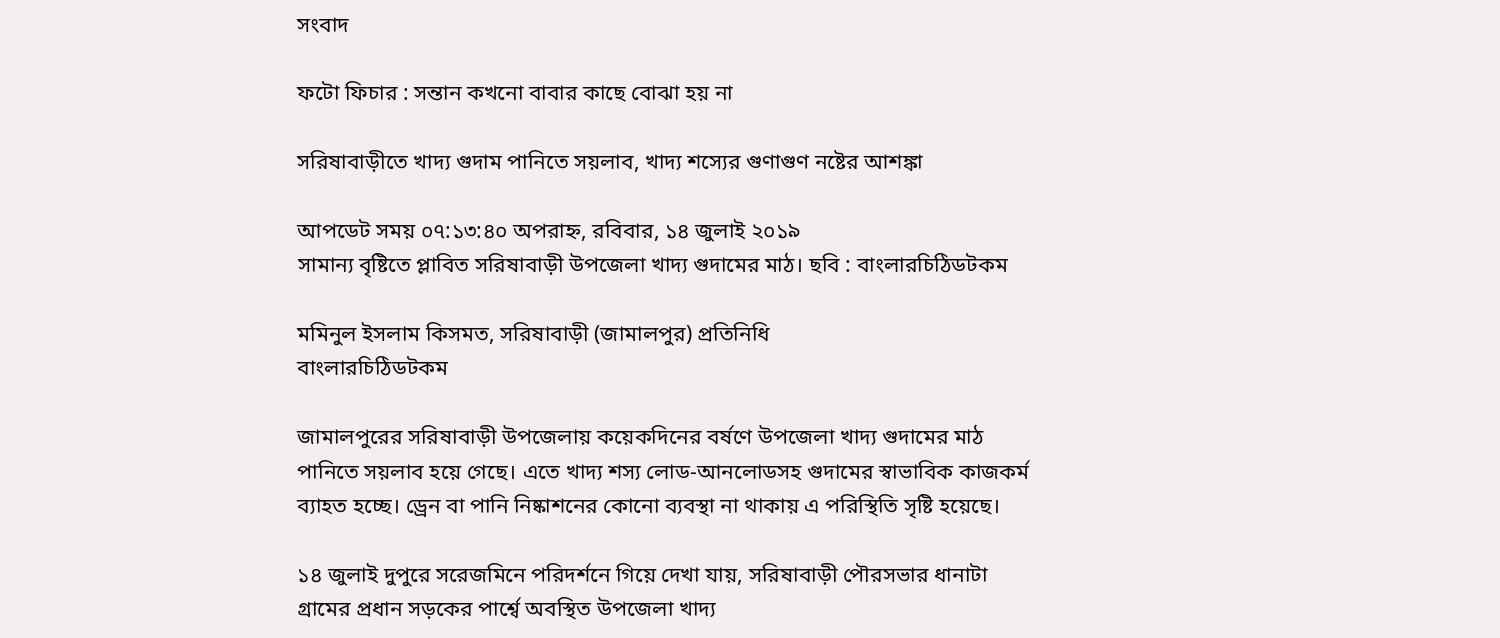সংবাদ

ফটো ফিচার : সন্তান কখনো বাবার কাছে বোঝা হয় না

সরিষাবাড়ীতে খাদ্য গুদাম পানিতে সয়লাব, খাদ্য শস্যের গুণাগুণ নষ্টের আশঙ্কা

আপডেট সময় ০৭:১৩:৪০ অপরাহ্ন, রবিবার, ১৪ জুলাই ২০১৯
সামান্য বৃষ্টিতে প্লাবিত সরিষাবাড়ী উপজেলা খাদ্য গুদামের মাঠ। ছবি : বাংলারচিঠিডটকম

মমিনুল ইসলাম কিসমত, সরিষাবাড়ী (জামালপুর) প্রতিনিধি
বাংলারচিঠিডটকম

জামালপুরের সরিষাবাড়ী উপজেলায় কয়েকদিনের বর্ষণে উপজেলা খাদ্য গুদামের মাঠ পানিতে সয়লাব হয়ে গেছে। এতে খাদ্য শস্য লোড-আনলোডসহ গুদামের স্বাভাবিক কাজকর্ম ব্যাহত হচ্ছে। ড্রেন বা পানি নিষ্কাশনের কোনো ব্যবস্থা না থাকায় এ পরিস্থিতি সৃষ্টি হয়েছে।

১৪ জুলাই দুপুরে সরেজমিনে পরিদর্শনে গিয়ে দেখা যায়, সরিষাবাড়ী পৌরসভার ধানাটা গ্রামের প্রধান সড়কের পার্শ্বে অবস্থিত উপজেলা খাদ্য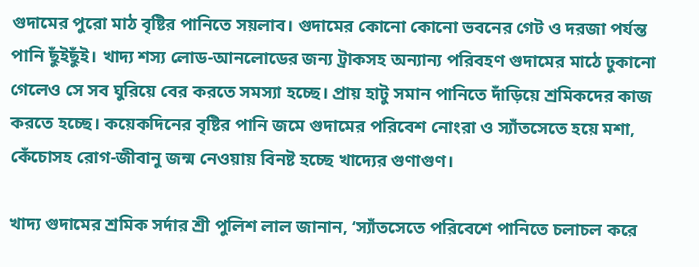গুদামের পুরো মাঠ বৃষ্টির পানিতে সয়লাব। গুদামের কোনো কোনো ভবনের গেট ও দরজা পর্যন্ত পানি ছুঁইছুঁই। খাদ্য শস্য লোড-আনলোডের জন্য ট্রাকসহ অন্যান্য পরিবহণ গুদামের মাঠে ঢুকানো গেলেও সে সব ঘুরিয়ে বের করতে সমস্যা হচ্ছে। প্রায় হাটু সমান পানিতে দাঁড়িয়ে শ্রমিকদের কাজ করতে হচ্ছে। কয়েকদিনের বৃষ্টির পানি জমে গুদামের পরিবেশ নোংরা ও স্যাঁতসেতে হয়ে মশা, কেঁচোসহ রোগ-জীবানু জন্ম নেওয়ায় বিনষ্ট হচ্ছে খাদ্যের গুণাগুণ।

খাদ্য গুদামের শ্রমিক সর্দার শ্রী পুলিশ লাল জানান, ‘স্যাঁতসেতে পরিবেশে পানিতে চলাচল করে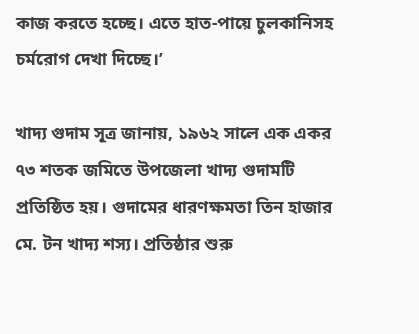কাজ করতে হচ্ছে। এতে হাত-পায়ে চুলকানিসহ চর্মরোগ দেখা দিচ্ছে।’

খাদ্য গুদাম সূত্র জানায়, ১৯৬২ সালে এক একর ৭৩ শতক জমিতে উপজেলা খাদ্য গুদামটি প্রতিষ্ঠিত হয়। গুদামের ধারণক্ষমতা তিন হাজার মে. টন খাদ্য শস্য। প্রতিষ্ঠার শুরু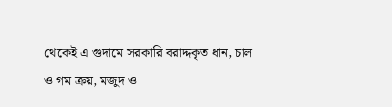থেকেই এ গুদামে সরকারি বরাদ্দকৃত ধান, চাল ও গম ক্রয়, মজুদ ও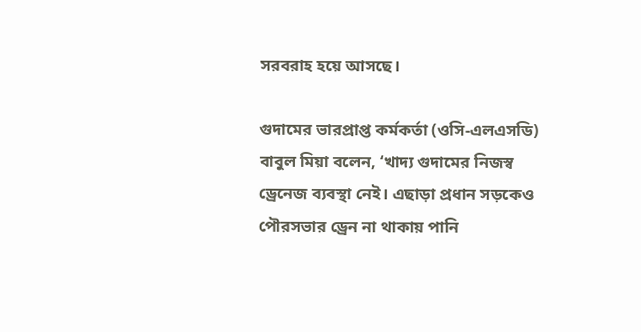সরবরাহ হয়ে আসছে।

গুদামের ভারপ্রাপ্ত কর্মকর্তা (ওসি-এলএসডি) বাবুল মিয়া বলেন, ‘খাদ্য গুদামের নিজস্ব ড্রেনেজ ব্যবস্থা নেই। এছাড়া প্রধান সড়কেও পৌরসভার ড্রেন না থাকায় পানি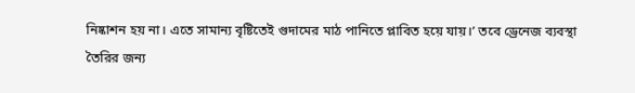নিষ্কাশন হয় না। এতে সামান্য বৃষ্টিতেই গুদামের মাঠ পানিতে প্লাবিত হয়ে যায়।’ তবে ড্রেনেজ ব্যবস্থা তৈরির জন্য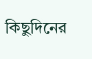কিছুদিনের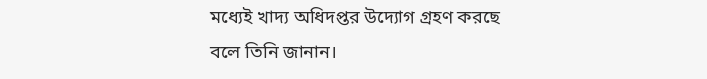মধ্যেই খাদ্য অধিদপ্তর উদ্যোগ গ্রহণ করছে বলে তিনি জানান।